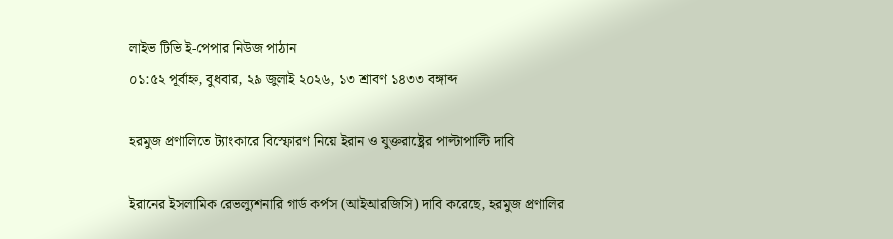লাইভ টিভি ই-পেপার নিউজ পাঠান
০১:৫২ পূর্বাহ্ন, বুধবার, ২৯ জুলাই ২০২৬, ১৩ শ্রাবণ ১৪৩৩ বঙ্গাব্দ

হরমুজ প্রণালিতে ট্যাংকারে বিস্ফোরণ নিয়ে ইরান ও যুক্তরাষ্ট্রের পাল্টাপাল্টি দাবি

ইরানের ইসলামিক রেভল্যুশনারি গার্ড কর্পস (আইআরজিসি) দাবি করেছে, হরমুজ প্রণালির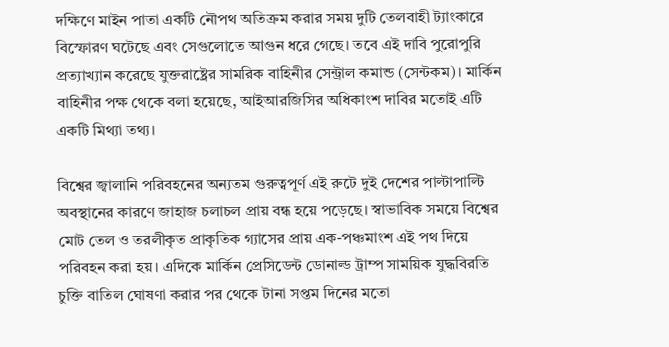দক্ষিণে মাইন পাতা একটি নৌপথ অতিক্রম করার সময় দুটি তেলবাহী ট্যাংকারে বিস্ফোরণ ঘটেছে এবং সেগুলোতে আগুন ধরে গেছে। তবে এই দাবি পুরোপুরি প্রত্যাখ্যান করেছে যুক্তরাষ্ট্রের সামরিক বাহিনীর সেন্ট্রাল কমান্ড (সেন্টকম)। মার্কিন বাহিনীর পক্ষ থেকে বলা হয়েছে, আইআরজিসির অধিকাংশ দাবির মতোই এটি একটি মিথ্যা তথ্য।

বিশ্বের জ্বালানি পরিবহনের অন্যতম গুরুত্বপূর্ণ এই রুটে দুই দেশের পাল্টাপাল্টি অবস্থানের কারণে জাহাজ চলাচল প্রায় বন্ধ হয়ে পড়েছে। স্বাভাবিক সময়ে বিশ্বের মোট তেল ও তরলীকৃত প্রাকৃতিক গ্যাসের প্রায় এক-পঞ্চমাংশ এই পথ দিয়ে পরিবহন করা হয়। এদিকে মার্কিন প্রেসিডেন্ট ডোনাল্ড ট্রাম্প সাময়িক যুদ্ধবিরতি চুক্তি বাতিল ঘোষণা করার পর থেকে টানা সপ্তম দিনের মতো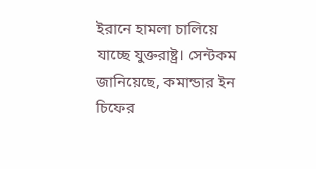ইরানে হামলা চালিয়ে যাচ্ছে যুক্তরাষ্ট্র। সেন্টকম জানিয়েছে, কমান্ডার ইন চিফের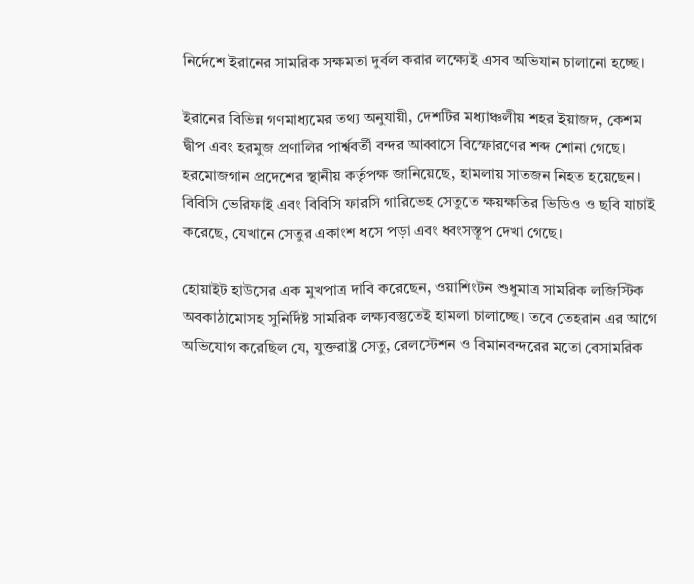নির্দেশে ইরানের সামরিক সক্ষমতা দুর্বল করার লক্ষ্যেই এসব অভিযান চালানো হচ্ছে।

ইরানের বিভিন্ন গণমাধ্যমের তথ্য অনুযায়ী, দেশটির মধ্যাঞ্চলীয় শহর ইয়াজদ, কেশম দ্বীপ এবং হরমুজ প্রণালির পার্শ্ববর্তী বন্দর আব্বাসে বিস্ফোরণের শব্দ শোনা গেছে। হরমোজগান প্রদেশের স্থানীয় কর্তৃপক্ষ জানিয়েছে, হামলায় সাতজন নিহত হয়েছেন। বিবিসি ভেরিফাই এবং বিবিসি ফারসি গারিভেহ সেতুতে ক্ষয়ক্ষতির ভিডিও ও ছবি যাচাই করেছে, যেখানে সেতুর একাংশ ধসে পড়া এবং ধ্বংসস্তূপ দেখা গেছে।

হোয়াইট হাউসের এক মুখপাত্র দাবি করেছেন, ওয়াশিংটন শুধুমাত্র সামরিক লজিস্টিক অবকাঠামোসহ সুনির্দিষ্ট সামরিক লক্ষ্যবস্তুতেই হামলা চালাচ্ছে। তবে তেহরান এর আগে অভিযোগ করেছিল যে, যুক্তরাষ্ট্র সেতু, রেলস্টেশন ও বিমানবন্দরের মতো বেসামরিক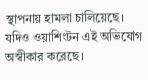স্থাপনায় হামলা চালিয়েছে। যদিও ওয়াশিংটন এই অভিযোগ অস্বীকার করেছে।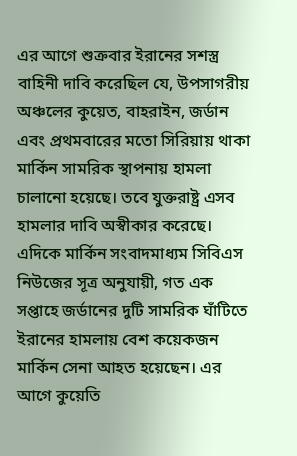এর আগে শুক্রবার ইরানের সশস্ত্র বাহিনী দাবি করেছিল যে, উপসাগরীয় অঞ্চলের কুয়েত, বাহরাইন, জর্ডান এবং প্রথমবারের মতো সিরিয়ায় থাকা মার্কিন সামরিক স্থাপনায় হামলা চালানো হয়েছে। তবে যুক্তরাষ্ট্র এসব হামলার দাবি অস্বীকার করেছে। এদিকে মার্কিন সংবাদমাধ্যম সিবিএস নিউজের সূত্র অনুযায়ী, গত এক সপ্তাহে জর্ডানের দুটি সামরিক ঘাঁটিতে ইরানের হামলায় বেশ কয়েকজন মার্কিন সেনা আহত হয়েছেন। এর আগে কুয়েতি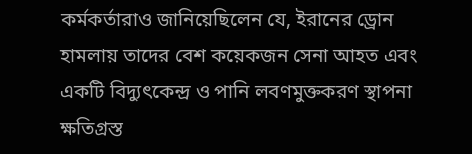কর্মকর্তারাও জানিয়েছিলেন যে, ইরানের ড্রোন হামলায় তাদের বেশ কয়েকজন সেনা আহত এবং একটি বিদ্যুৎকেন্দ্র ও পানি লবণমুক্তকরণ স্থাপনা ক্ষতিগ্রস্ত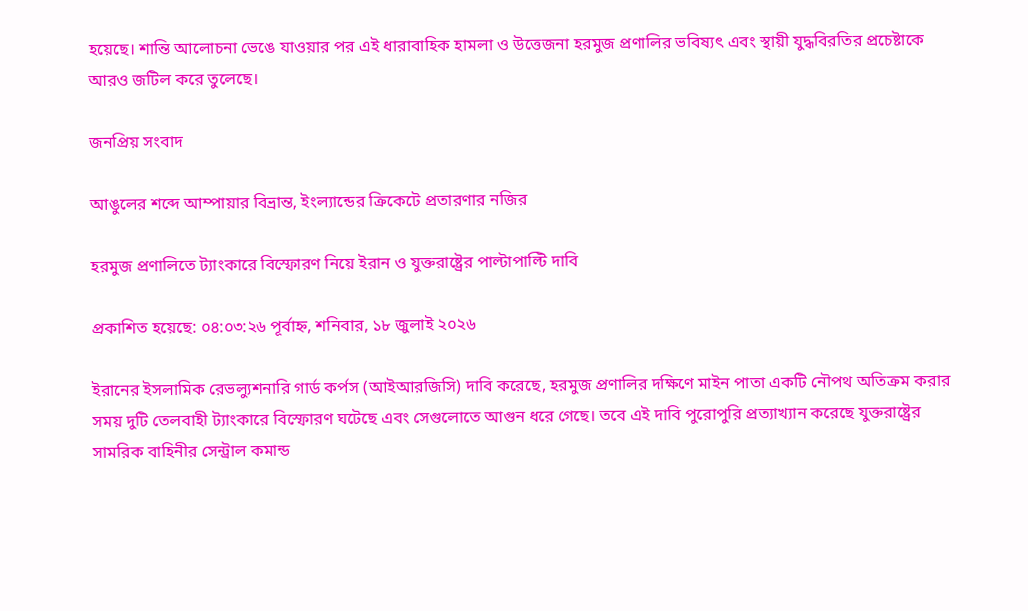হয়েছে। শান্তি আলোচনা ভেঙে যাওয়ার পর এই ধারাবাহিক হামলা ও উত্তেজনা হরমুজ প্রণালির ভবিষ্যৎ এবং স্থায়ী যুদ্ধবিরতির প্রচেষ্টাকে আরও জটিল করে তুলেছে।

জনপ্রিয় সংবাদ

আঙুলের শব্দে আম্পায়ার বিভ্রান্ত, ইংল্যান্ডের ক্রিকেটে প্রতারণার নজির

হরমুজ প্রণালিতে ট্যাংকারে বিস্ফোরণ নিয়ে ইরান ও যুক্তরাষ্ট্রের পাল্টাপাল্টি দাবি

প্রকাশিত হয়েছে: ০৪:০৩:২৬ পূর্বাহ্ন, শনিবার, ১৮ জুলাই ২০২৬

ইরানের ইসলামিক রেভল্যুশনারি গার্ড কর্পস (আইআরজিসি) দাবি করেছে, হরমুজ প্রণালির দক্ষিণে মাইন পাতা একটি নৌপথ অতিক্রম করার সময় দুটি তেলবাহী ট্যাংকারে বিস্ফোরণ ঘটেছে এবং সেগুলোতে আগুন ধরে গেছে। তবে এই দাবি পুরোপুরি প্রত্যাখ্যান করেছে যুক্তরাষ্ট্রের সামরিক বাহিনীর সেন্ট্রাল কমান্ড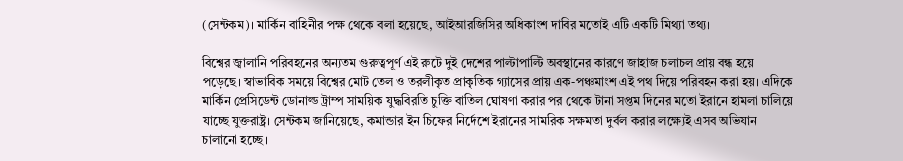(সেন্টকম)। মার্কিন বাহিনীর পক্ষ থেকে বলা হয়েছে, আইআরজিসির অধিকাংশ দাবির মতোই এটি একটি মিথ্যা তথ্য।

বিশ্বের জ্বালানি পরিবহনের অন্যতম গুরুত্বপূর্ণ এই রুটে দুই দেশের পাল্টাপাল্টি অবস্থানের কারণে জাহাজ চলাচল প্রায় বন্ধ হয়ে পড়েছে। স্বাভাবিক সময়ে বিশ্বের মোট তেল ও তরলীকৃত প্রাকৃতিক গ্যাসের প্রায় এক-পঞ্চমাংশ এই পথ দিয়ে পরিবহন করা হয়। এদিকে মার্কিন প্রেসিডেন্ট ডোনাল্ড ট্রাম্প সাময়িক যুদ্ধবিরতি চুক্তি বাতিল ঘোষণা করার পর থেকে টানা সপ্তম দিনের মতো ইরানে হামলা চালিয়ে যাচ্ছে যুক্তরাষ্ট্র। সেন্টকম জানিয়েছে, কমান্ডার ইন চিফের নির্দেশে ইরানের সামরিক সক্ষমতা দুর্বল করার লক্ষ্যেই এসব অভিযান চালানো হচ্ছে।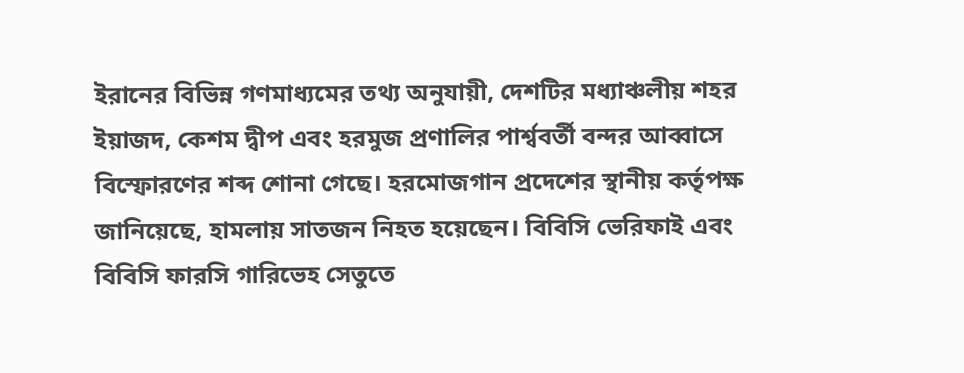ইরানের বিভিন্ন গণমাধ্যমের তথ্য অনুযায়ী, দেশটির মধ্যাঞ্চলীয় শহর ইয়াজদ, কেশম দ্বীপ এবং হরমুজ প্রণালির পার্শ্ববর্তী বন্দর আব্বাসে বিস্ফোরণের শব্দ শোনা গেছে। হরমোজগান প্রদেশের স্থানীয় কর্তৃপক্ষ জানিয়েছে, হামলায় সাতজন নিহত হয়েছেন। বিবিসি ভেরিফাই এবং বিবিসি ফারসি গারিভেহ সেতুতে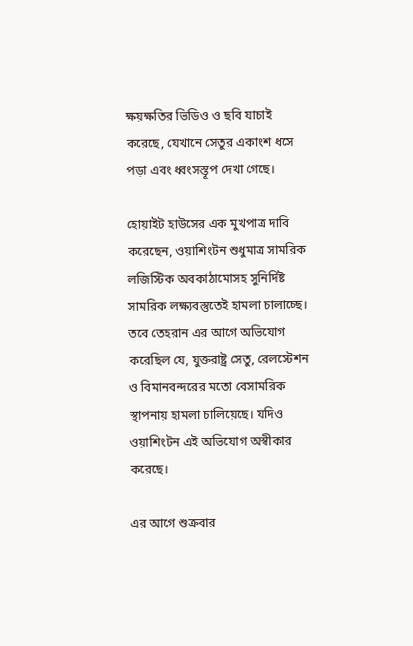ক্ষয়ক্ষতির ভিডিও ও ছবি যাচাই করেছে, যেখানে সেতুর একাংশ ধসে পড়া এবং ধ্বংসস্তূপ দেখা গেছে।

হোয়াইট হাউসের এক মুখপাত্র দাবি করেছেন, ওয়াশিংটন শুধুমাত্র সামরিক লজিস্টিক অবকাঠামোসহ সুনির্দিষ্ট সামরিক লক্ষ্যবস্তুতেই হামলা চালাচ্ছে। তবে তেহরান এর আগে অভিযোগ করেছিল যে, যুক্তরাষ্ট্র সেতু, রেলস্টেশন ও বিমানবন্দরের মতো বেসামরিক স্থাপনায় হামলা চালিয়েছে। যদিও ওয়াশিংটন এই অভিযোগ অস্বীকার করেছে।

এর আগে শুক্রবার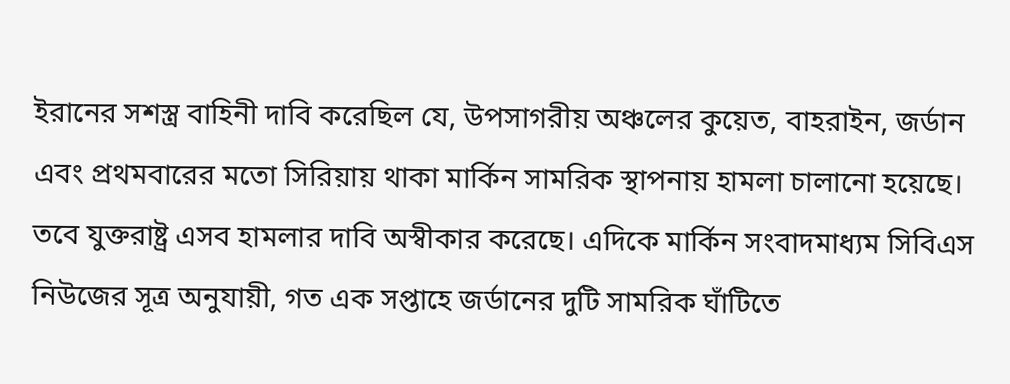ইরানের সশস্ত্র বাহিনী দাবি করেছিল যে, উপসাগরীয় অঞ্চলের কুয়েত, বাহরাইন, জর্ডান এবং প্রথমবারের মতো সিরিয়ায় থাকা মার্কিন সামরিক স্থাপনায় হামলা চালানো হয়েছে। তবে যুক্তরাষ্ট্র এসব হামলার দাবি অস্বীকার করেছে। এদিকে মার্কিন সংবাদমাধ্যম সিবিএস নিউজের সূত্র অনুযায়ী, গত এক সপ্তাহে জর্ডানের দুটি সামরিক ঘাঁটিতে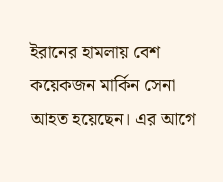ইরানের হামলায় বেশ কয়েকজন মার্কিন সেনা আহত হয়েছেন। এর আগে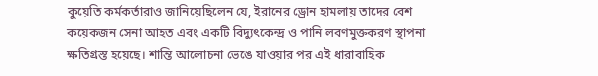কুয়েতি কর্মকর্তারাও জানিয়েছিলেন যে, ইরানের ড্রোন হামলায় তাদের বেশ কয়েকজন সেনা আহত এবং একটি বিদ্যুৎকেন্দ্র ও পানি লবণমুক্তকরণ স্থাপনা ক্ষতিগ্রস্ত হয়েছে। শান্তি আলোচনা ভেঙে যাওয়ার পর এই ধারাবাহিক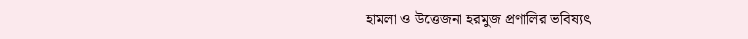হামলা ও উত্তেজনা হরমুজ প্রণালির ভবিষ্যৎ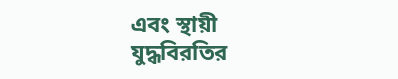এবং স্থায়ী যুদ্ধবিরতির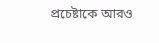প্রচেষ্টাকে আরও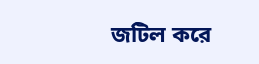জটিল করে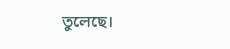তুলেছে।